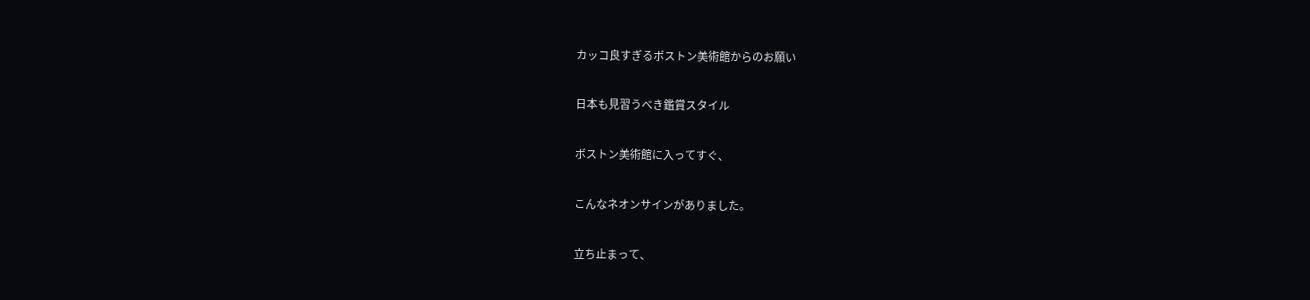カッコ良すぎるボストン美術館からのお願い

日本も見習うべき鑑賞スタイル

ボストン美術館に入ってすぐ、

こんなネオンサインがありました。

立ち止まって、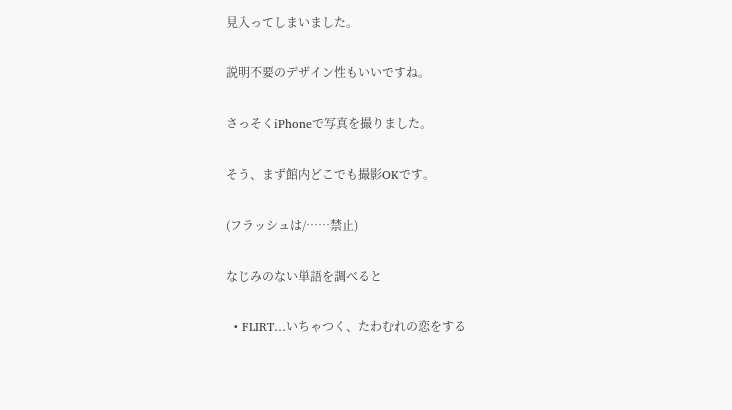見入ってしまいました。

説明不要のデザイン性もいいですね。

さっそくiPhoneで写真を撮りました。

そう、まず館内どこでも撮影OKです。

(フラッシュは/……禁止)

なじみのない単語を調べると

  • FLIRT…いちゃつく、たわむれの恋をする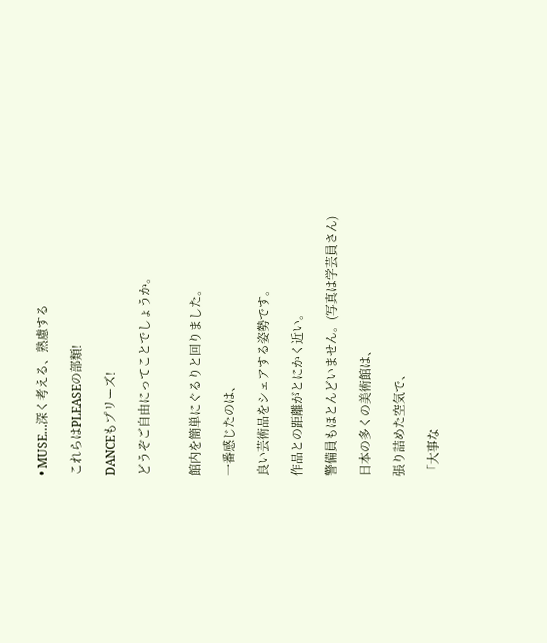• MUSE…深く考える、熟慮する

これらはPLEASEの部類!

DANCEもプリーズ!

どうぞご自由にってことでしょうか。


館内を簡単にぐるりと回りました。

一番感じたのは、

良い芸術品をシェアする姿勢です。

作品との距離がとにかく近い。

警備員もほとんどいません。(写真は学芸員さん)

日本の多くの美術館は、

張り詰めた空気で、

「大事な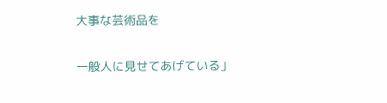大事な芸術品を

一般人に見せてあげている」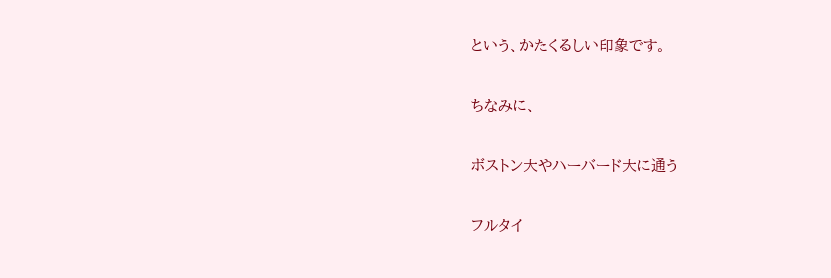という、かたくるしい印象です。

ちなみに、

ボストン大やハーバード大に通う

フルタイ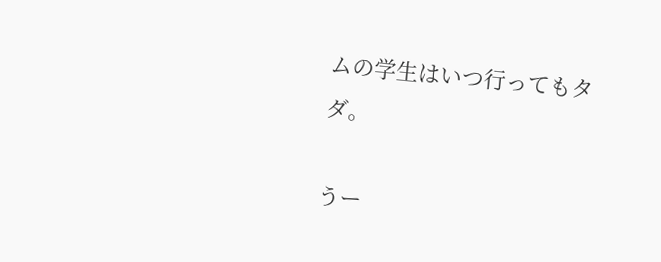ムの学生はいつ行ってもタダ。

うー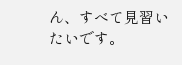ん、すべて見習いたいです。